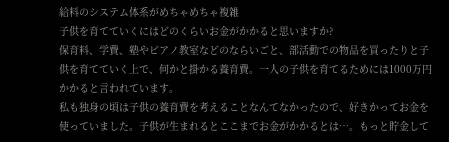給料のシステム体系がめちゃめちゃ複雑
子供を育てていくにはどのくらいお金がかかると思いますか?
保育料、学費、塾やピアノ教室などのならいごと、部活動での物品を買ったりと子供を育てていく上で、何かと掛かる養育費。一人の子供を育てるためには1000万円かかると言われています。
私も独身の頃は子供の養育費を考えることなんてなかったので、好きかってお金を使っていました。子供が生まれるとここまでお金がかかるとは…。もっと貯金して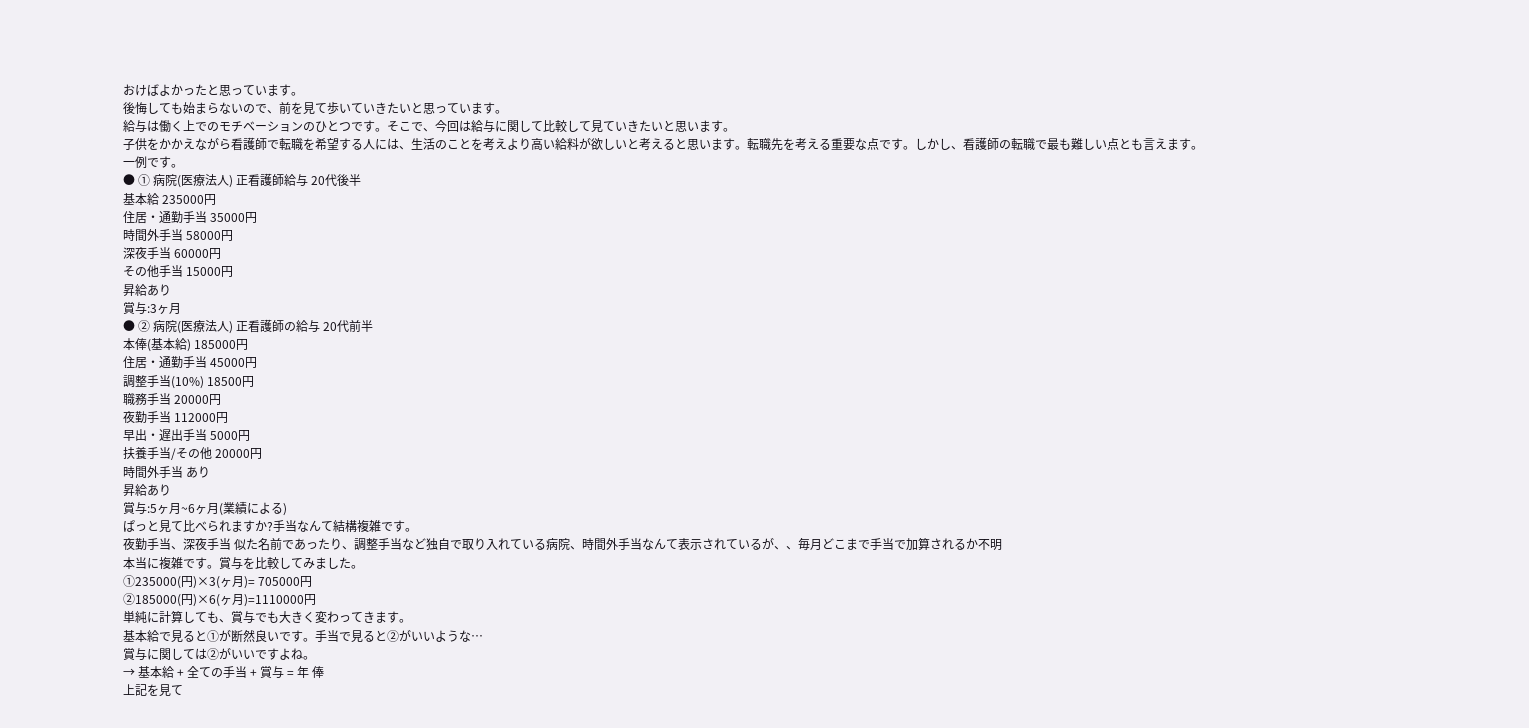おけばよかったと思っています。
後悔しても始まらないので、前を見て歩いていきたいと思っています。
給与は働く上でのモチベーションのひとつです。そこで、今回は給与に関して比較して見ていきたいと思います。
子供をかかえながら看護師で転職を希望する人には、生活のことを考えより高い給料が欲しいと考えると思います。転職先を考える重要な点です。しかし、看護師の転職で最も難しい点とも言えます。
一例です。
● ① 病院(医療法人) 正看護師給与 20代後半
基本給 235000円
住居・通勤手当 35000円
時間外手当 58000円
深夜手当 60000円
その他手当 15000円
昇給あり
賞与:3ヶ月
● ② 病院(医療法人) 正看護師の給与 20代前半
本俸(基本給) 185000円
住居・通勤手当 45000円
調整手当(10%) 18500円
職務手当 20000円
夜勤手当 112000円
早出・遅出手当 5000円
扶養手当/その他 20000円
時間外手当 あり
昇給あり
賞与:5ヶ月~6ヶ月(業績による)
ぱっと見て比べられますか?手当なんて結構複雑です。
夜勤手当、深夜手当 似た名前であったり、調整手当など独自で取り入れている病院、時間外手当なんて表示されているが、、毎月どこまで手当で加算されるか不明
本当に複雑です。賞与を比較してみました。
①235000(円)×3(ヶ月)= 705000円
②185000(円)×6(ヶ月)=1110000円
単純に計算しても、賞与でも大きく変わってきます。
基本給で見ると①が断然良いです。手当で見ると②がいいような…
賞与に関しては②がいいですよね。
→ 基本給 + 全ての手当 + 賞与 = 年 俸
上記を見て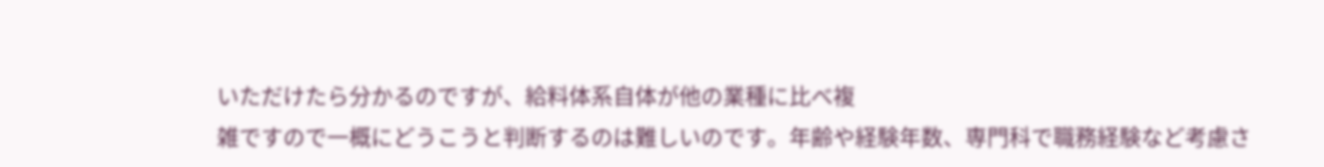いただけたら分かるのですが、給料体系自体が他の業種に比べ複
雑ですので一概にどうこうと判断するのは難しいのです。年齢や経験年数、専門科で職務経験など考慮さ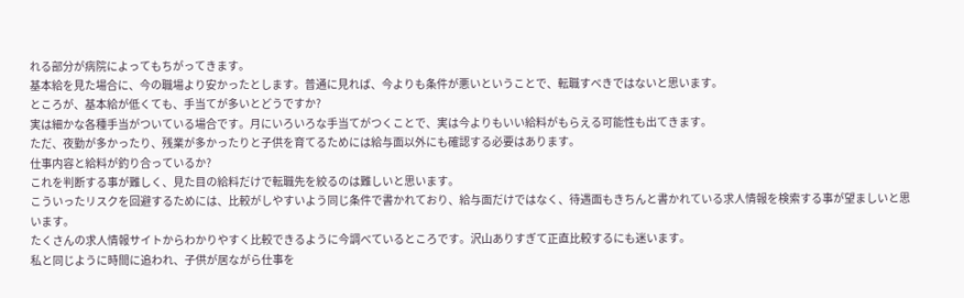れる部分が病院によってもちがってきます。
基本給を見た場合に、今の職場より安かったとします。普通に見れば、今よりも条件が悪いということで、転職すべきではないと思います。
ところが、基本給が低くても、手当てが多いとどうですか?
実は細かな各種手当がついている場合です。月にいろいろな手当てがつくことで、実は今よりもいい給料がもらえる可能性も出てきます。
ただ、夜勤が多かったり、残業が多かったりと子供を育てるためには給与面以外にも確認する必要はあります。
仕事内容と給料が釣り合っているか?
これを判断する事が難しく、見た目の給料だけで転職先を絞るのは難しいと思います。
こういったリスクを回避するためには、比較がしやすいよう同じ条件で書かれており、給与面だけではなく、待遇面もきちんと書かれている求人情報を検索する事が望ましいと思います。
たくさんの求人情報サイトからわかりやすく比較できるように今調べているところです。沢山ありすぎて正直比較するにも迷います。
私と同じように時間に追われ、子供が居ながら仕事を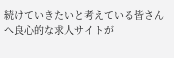続けていきたいと考えている皆さんへ良心的な求人サイトが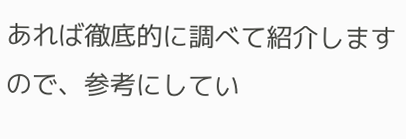あれば徹底的に調べて紹介しますので、参考にしてい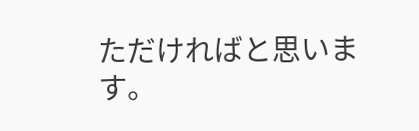ただければと思います。